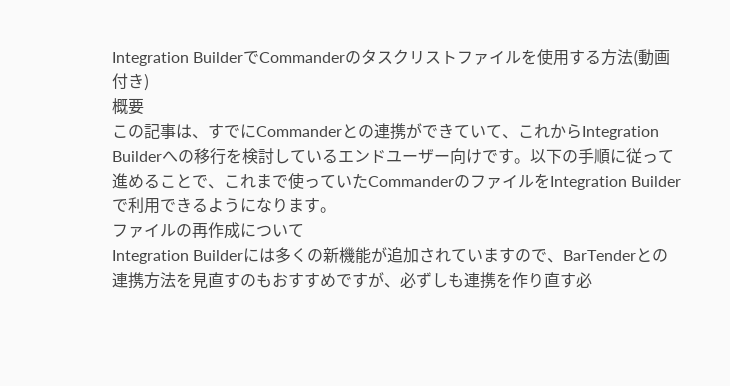Integration BuilderでCommanderのタスクリストファイルを使用する方法(動画付き)
概要
この記事は、すでにCommanderとの連携ができていて、これからIntegration Builderへの移行を検討しているエンドユーザー向けです。以下の手順に従って進めることで、これまで使っていたCommanderのファイルをIntegration Builderで利用できるようになります。
ファイルの再作成について
Integration Builderには多くの新機能が追加されていますので、BarTenderとの連携方法を見直すのもおすすめですが、必ずしも連携を作り直す必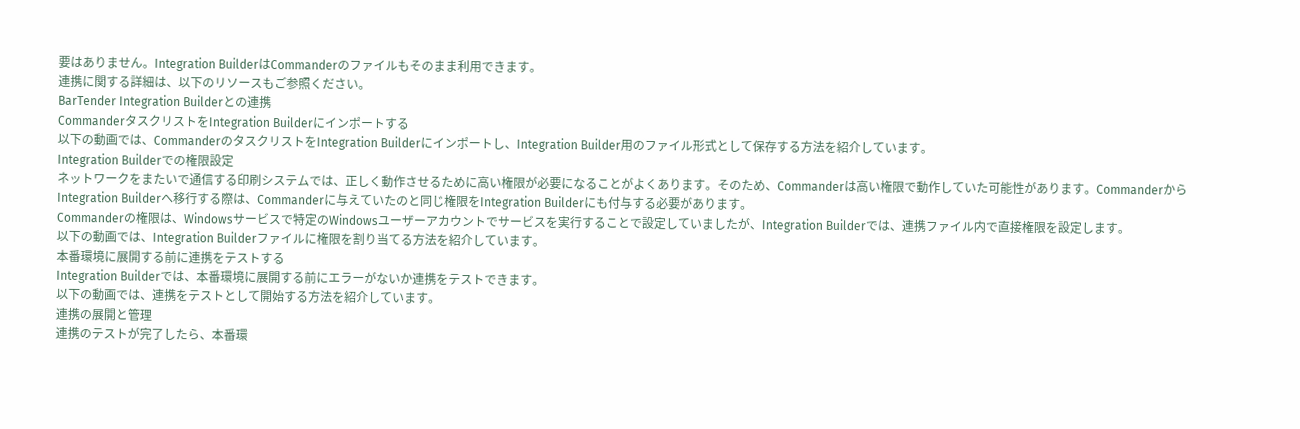要はありません。Integration BuilderはCommanderのファイルもそのまま利用できます。
連携に関する詳細は、以下のリソースもご参照ください。
BarTender Integration Builderとの連携
CommanderタスクリストをIntegration Builderにインポートする
以下の動画では、CommanderのタスクリストをIntegration Builderにインポートし、Integration Builder用のファイル形式として保存する方法を紹介しています。
Integration Builderでの権限設定
ネットワークをまたいで通信する印刷システムでは、正しく動作させるために高い権限が必要になることがよくあります。そのため、Commanderは高い権限で動作していた可能性があります。CommanderからIntegration Builderへ移行する際は、Commanderに与えていたのと同じ権限をIntegration Builderにも付与する必要があります。
Commanderの権限は、Windowsサービスで特定のWindowsユーザーアカウントでサービスを実行することで設定していましたが、Integration Builderでは、連携ファイル内で直接権限を設定します。
以下の動画では、Integration Builderファイルに権限を割り当てる方法を紹介しています。
本番環境に展開する前に連携をテストする
Integration Builderでは、本番環境に展開する前にエラーがないか連携をテストできます。
以下の動画では、連携をテストとして開始する方法を紹介しています。
連携の展開と管理
連携のテストが完了したら、本番環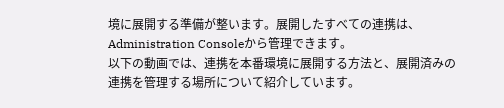境に展開する準備が整います。展開したすべての連携は、Administration Consoleから管理できます。
以下の動画では、連携を本番環境に展開する方法と、展開済みの連携を管理する場所について紹介しています。